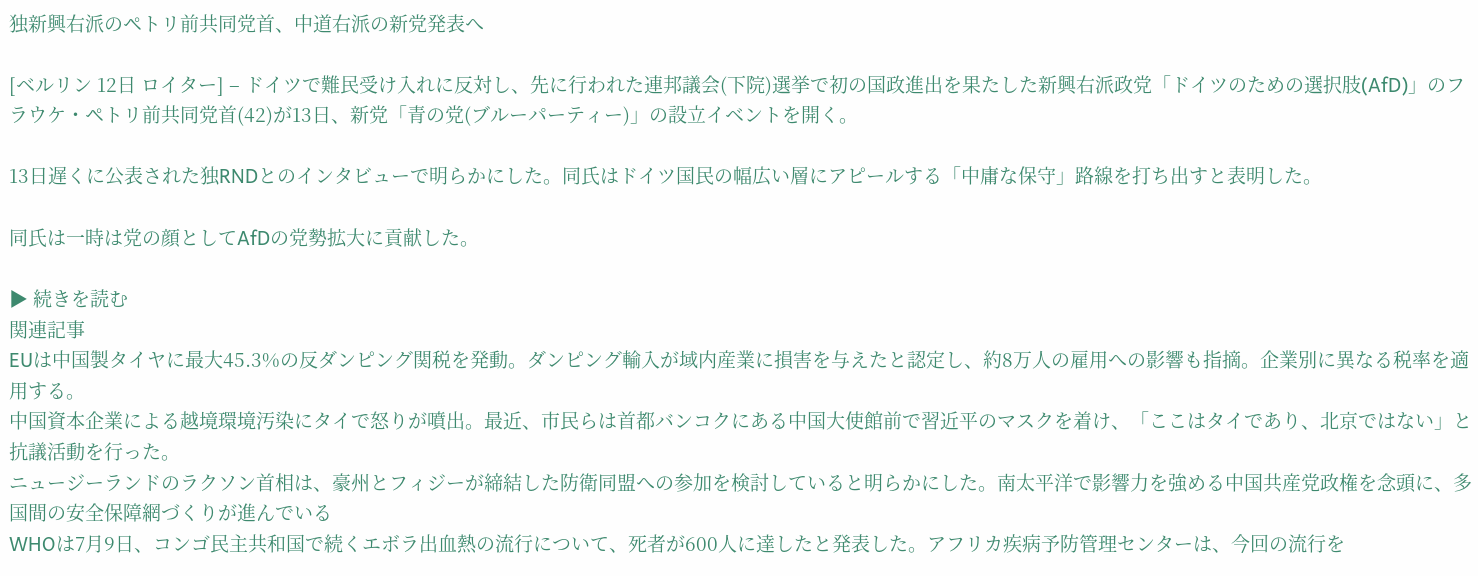独新興右派のペトリ前共同党首、中道右派の新党発表へ

[ベルリン 12日 ロイター] – ドイツで難民受け入れに反対し、先に行われた連邦議会(下院)選挙で初の国政進出を果たした新興右派政党「ドイツのための選択肢(AfD)」のフラウケ・ペトリ前共同党首(42)が13日、新党「青の党(ブルーパーティー)」の設立イベントを開く。

13日遅くに公表された独RNDとのインタビューで明らかにした。同氏はドイツ国民の幅広い層にアピールする「中庸な保守」路線を打ち出すと表明した。

同氏は一時は党の顔としてAfDの党勢拡大に貢献した。

▶ 続きを読む
関連記事
EUは中国製タイヤに最大45.3%の反ダンピング関税を発動。ダンピング輸入が域内産業に損害を与えたと認定し、約8万人の雇用への影響も指摘。企業別に異なる税率を適用する。
中国資本企業による越境環境汚染にタイで怒りが噴出。最近、市民らは首都バンコクにある中国大使館前で習近平のマスクを着け、「ここはタイであり、北京ではない」と抗議活動を行った。
ニュージーランドのラクソン首相は、豪州とフィジーが締結した防衛同盟への参加を検討していると明らかにした。南太平洋で影響力を強める中国共産党政権を念頭に、多国間の安全保障網づくりが進んでいる
WHOは7月9日、コンゴ民主共和国で続くエボラ出血熱の流行について、死者が600人に達したと発表した。アフリカ疾病予防管理センターは、今回の流行を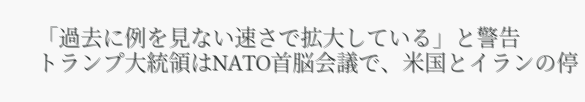「過去に例を見ない速さで拡大している」と警告
トランプ大統領はNATO首脳会議で、米国とイランの停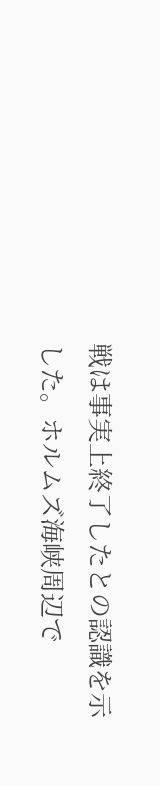戦は事実上終了したとの認識を示した。ホルムズ海峡周辺で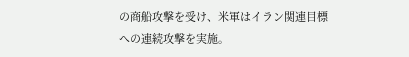の商船攻撃を受け、米軍はイラン関連目標への連続攻撃を実施。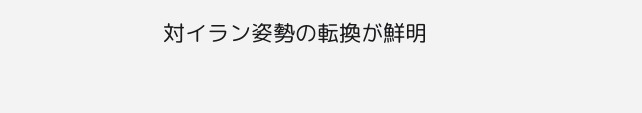対イラン姿勢の転換が鮮明